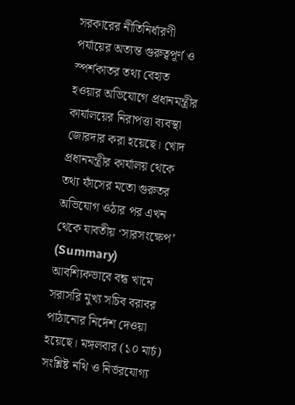সরকারের নীতিনির্ধারণী পর্যায়ের অত্যন্ত গুরুত্বপূর্ণ ও স্পর্শকাতর তথ্য বেহাত হওয়ার অভিযোগে প্রধানমন্ত্রীর কার্যালয়ের নিরাপত্তা ব্যবস্থা জোরদার করা হয়েছে। খোদ প্রধানমন্ত্রীর কার্যালয় থেকে তথ্য ফাঁসের মতো গুরুতর অভিযোগ ওঠার পর এখন থেকে যাবতীয় ‘সারসংক্ষেপ’ (Summary) আবশ্যিকভাবে বন্ধ খামে সরাসরি মুখ্য সচিব বরাবর পাঠানোর নির্দেশ দেওয়া হয়েছে। মঙ্গলবার (১০ মার্চ) সংশ্লিষ্ট নথি ও নির্ভরযোগ্য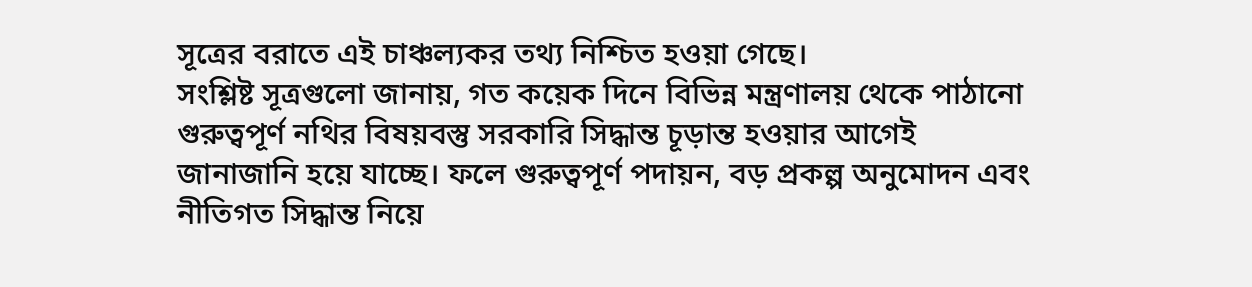সূত্রের বরাতে এই চাঞ্চল্যকর তথ্য নিশ্চিত হওয়া গেছে।
সংশ্লিষ্ট সূত্রগুলো জানায়, গত কয়েক দিনে বিভিন্ন মন্ত্রণালয় থেকে পাঠানো গুরুত্বপূর্ণ নথির বিষয়বস্তু সরকারি সিদ্ধান্ত চূড়ান্ত হওয়ার আগেই জানাজানি হয়ে যাচ্ছে। ফলে গুরুত্বপূর্ণ পদায়ন, বড় প্রকল্প অনুমোদন এবং নীতিগত সিদ্ধান্ত নিয়ে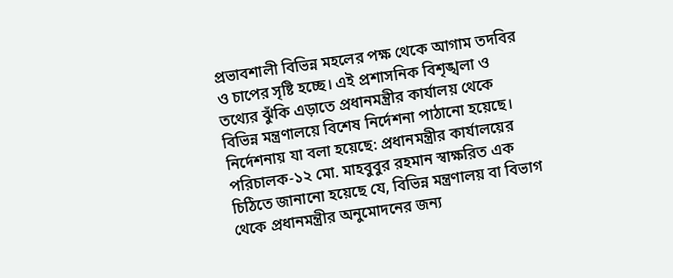প্রভাবশালী বিভিন্ন মহলের পক্ষ থেকে আগাম তদবির ও চাপের সৃষ্টি হচ্ছে। এই প্রশাসনিক বিশৃঙ্খলা ও তথ্যের ঝুঁকি এড়াতে প্রধানমন্ত্রীর কার্যালয় থেকে বিভিন্ন মন্ত্রণালয়ে বিশেষ নির্দেশনা পাঠানো হয়েছে।
নির্দেশনায় যা বলা হয়েছে: প্রধানমন্ত্রীর কার্যালয়ের পরিচালক-১২ মো. মাহবুবুর রহমান স্বাক্ষরিত এক চিঠিতে জানানো হয়েছে যে, বিভিন্ন মন্ত্রণালয় বা বিভাগ থেকে প্রধানমন্ত্রীর অনুমোদনের জন্য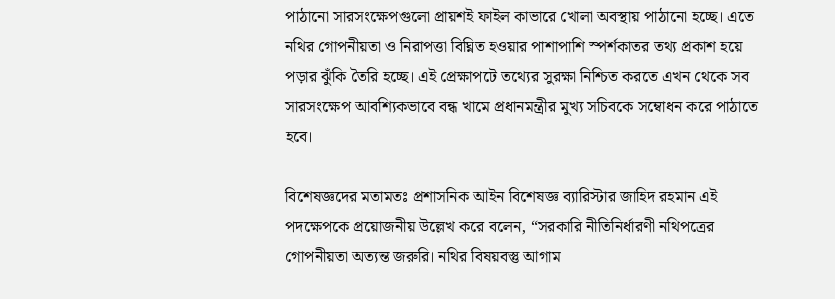পাঠানো সারসংক্ষেপগুলো প্রায়শই ফাইল কাভারে খোলা অবস্থায় পাঠানো হচ্ছে। এতে নথির গোপনীয়তা ও নিরাপত্তা বিঘ্নিত হওয়ার পাশাপাশি স্পর্শকাতর তথ্য প্রকাশ হয়ে পড়ার ঝুঁকি তৈরি হচ্ছে। এই প্রেক্ষাপটে তথ্যের সুরক্ষা নিশ্চিত করতে এখন থেকে সব সারসংক্ষেপ আবশ্যিকভাবে বন্ধ খামে প্রধানমন্ত্রীর মুখ্য সচিবকে সম্বোধন করে পাঠাতে হবে।

বিশেষজ্ঞদের মতামতঃ প্রশাসনিক আইন বিশেষজ্ঞ ব্যারিস্টার জাহিদ রহমান এই পদক্ষেপকে প্রয়োজনীয় উল্লেখ করে বলেন, “সরকারি নীতিনির্ধারণী নথিপত্রের গোপনীয়তা অত্যন্ত জরুরি। নথির বিষয়বস্তু আগাম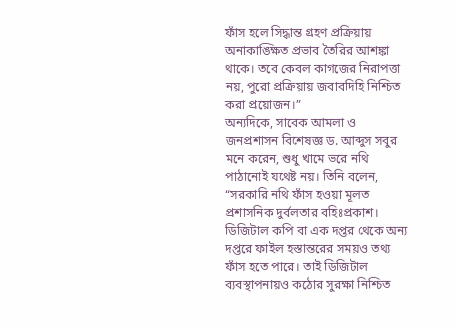ফাঁস হলে সিদ্ধান্ত গ্রহণ প্রক্রিয়ায় অনাকাঙ্ক্ষিত প্রভাব তৈরির আশঙ্কা থাকে। তবে কেবল কাগজের নিরাপত্তা নয়, পুরো প্রক্রিয়ায় জবাবদিহি নিশ্চিত করা প্রয়োজন।”
অন্যদিকে, সাবেক আমলা ও জনপ্রশাসন বিশেষজ্ঞ ড. আব্দুস সবুর মনে করেন, শুধু খামে ভরে নথি পাঠানোই যথেষ্ট নয়। তিনি বলেন, “সরকারি নথি ফাঁস হওয়া মূলত প্রশাসনিক দুর্বলতার বহিঃপ্রকাশ। ডিজিটাল কপি বা এক দপ্তর থেকে অন্য দপ্তরে ফাইল হস্তান্তরের সময়ও তথ্য ফাঁস হতে পারে। তাই ডিজিটাল ব্যবস্থাপনায়ও কঠোর সুরক্ষা নিশ্চিত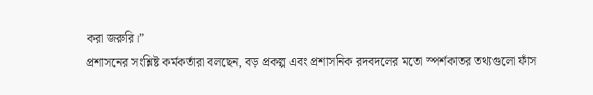করা জরুরি।”
প্রশাসনের সংশ্লিষ্ট কর্মকর্তারা বলছেন, বড় প্রকল্প এবং প্রশাসনিক রদবদলের মতো স্পর্শকাতর তথ্যগুলো ফাঁস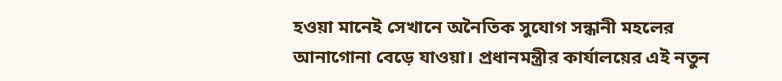হওয়া মানেই সেখানে অনৈতিক সুযোগ সন্ধানী মহলের আনাগোনা বেড়ে যাওয়া। প্রধানমন্ত্রীর কার্যালয়ের এই নতুন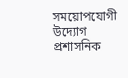সময়োপযোগী উদ্যোগ প্রশাসনিক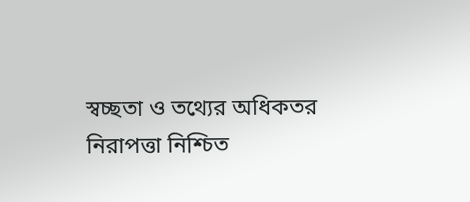স্বচ্ছতা ও তথ্যের অধিকতর নিরাপত্তা নিশ্চিত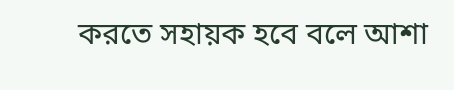করতে সহায়ক হবে বলে আশা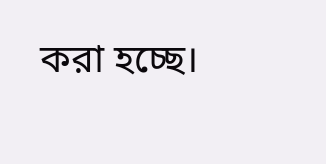করা হচ্ছে।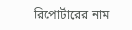রিপোর্টারের নাম